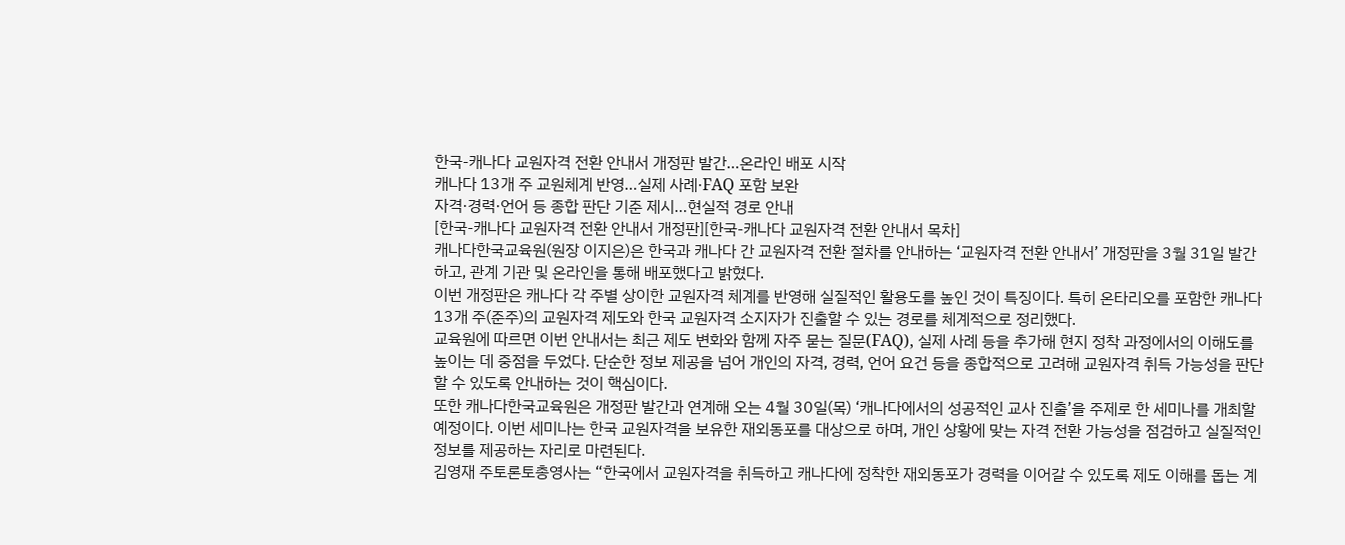한국-캐나다 교원자격 전환 안내서 개정판 발간…온라인 배포 시작
캐나다 13개 주 교원체계 반영…실제 사례·FAQ 포함 보완
자격·경력·언어 등 종합 판단 기준 제시…현실적 경로 안내
[한국-캐나다 교원자격 전환 안내서 개정판][한국-캐나다 교원자격 전환 안내서 목차]
캐나다한국교육원(원장 이지은)은 한국과 캐나다 간 교원자격 전환 절차를 안내하는 ‘교원자격 전환 안내서’ 개정판을 3월 31일 발간하고, 관계 기관 및 온라인을 통해 배포했다고 밝혔다.
이번 개정판은 캐나다 각 주별 상이한 교원자격 체계를 반영해 실질적인 활용도를 높인 것이 특징이다. 특히 온타리오를 포함한 캐나다 13개 주(준주)의 교원자격 제도와 한국 교원자격 소지자가 진출할 수 있는 경로를 체계적으로 정리했다.
교육원에 따르면 이번 안내서는 최근 제도 변화와 함께 자주 묻는 질문(FAQ), 실제 사례 등을 추가해 현지 정착 과정에서의 이해도를 높이는 데 중점을 두었다. 단순한 정보 제공을 넘어 개인의 자격, 경력, 언어 요건 등을 종합적으로 고려해 교원자격 취득 가능성을 판단할 수 있도록 안내하는 것이 핵심이다.
또한 캐나다한국교육원은 개정판 발간과 연계해 오는 4월 30일(목) ‘캐나다에서의 성공적인 교사 진출’을 주제로 한 세미나를 개최할 예정이다. 이번 세미나는 한국 교원자격을 보유한 재외동포를 대상으로 하며, 개인 상황에 맞는 자격 전환 가능성을 점검하고 실질적인 정보를 제공하는 자리로 마련된다.
김영재 주토론토총영사는 “한국에서 교원자격을 취득하고 캐나다에 정착한 재외동포가 경력을 이어갈 수 있도록 제도 이해를 돕는 계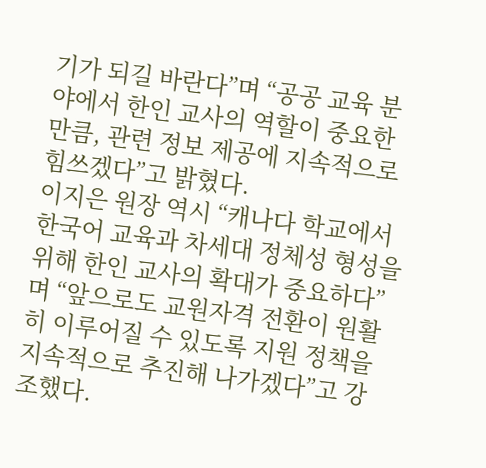기가 되길 바란다”며 “공공 교육 분야에서 한인 교사의 역할이 중요한 만큼, 관련 정보 제공에 지속적으로 힘쓰겠다”고 밝혔다.
이지은 원장 역시 “캐나다 학교에서 한국어 교육과 차세대 정체성 형성을 위해 한인 교사의 확대가 중요하다”며 “앞으로도 교원자격 전환이 원활히 이루어질 수 있도록 지원 정책을 지속적으로 추진해 나가겠다”고 강조했다.